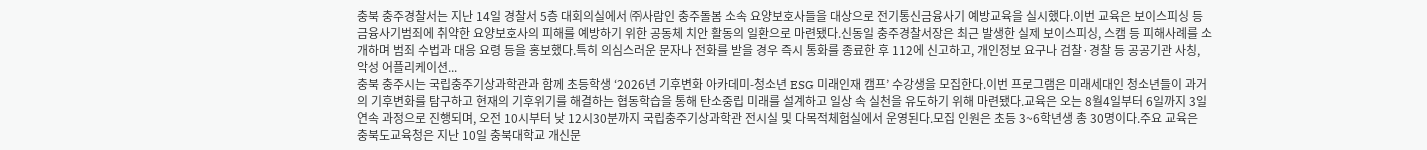충북 충주경찰서는 지난 14일 경찰서 5층 대회의실에서 ㈜사람인 충주돌봄 소속 요양보호사들을 대상으로 전기통신금융사기 예방교육을 실시했다.이번 교육은 보이스피싱 등 금융사기범죄에 취약한 요양보호사의 피해를 예방하기 위한 공동체 치안 활동의 일환으로 마련됐다.신동일 충주경찰서장은 최근 발생한 실제 보이스피싱, 스캠 등 피해사례를 소개하며 범죄 수법과 대응 요령 등을 홍보했다.특히 의심스러운 문자나 전화를 받을 경우 즉시 통화를 종료한 후 112에 신고하고, 개인정보 요구나 검찰·경찰 등 공공기관 사칭, 악성 어플리케이션...
충북 충주시는 국립충주기상과학관과 함께 초등학생 ‘2026년 기후변화 아카데미-청소년 ESG 미래인재 캠프’ 수강생을 모집한다.이번 프로그램은 미래세대인 청소년들이 과거의 기후변화를 탐구하고 현재의 기후위기를 해결하는 협동학습을 통해 탄소중립 미래를 설계하고 일상 속 실천을 유도하기 위해 마련됐다.교육은 오는 8월4일부터 6일까지 3일 연속 과정으로 진행되며, 오전 10시부터 낮 12시30분까지 국립충주기상과학관 전시실 및 다목적체험실에서 운영된다.모집 인원은 초등 3~6학년생 총 30명이다.주요 교육은
충북도교육청은 지난 10일 충북대학교 개신문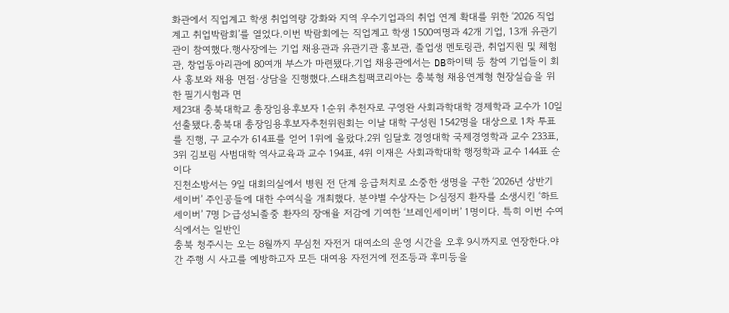화관에서 직업계고 학생 취업역량 강화와 지역 우수기업과의 취업 연계 확대를 위한 ‘2026 직업계고 취업박람회’를 열었다.이번 박람회에는 직업계고 학생 1500여명과 42개 기업, 13개 유관기관이 참여했다.행사장에는 기업 채용관과 유관기관 홍보관, 졸업생 멘토링관, 취업지원 및 체험관, 창업동아리관에 80여개 부스가 마련됐다.기업 채용관에서는 DB하이텍 등 참여 기업들이 회사 홍보와 채용 면접·상담을 진행했다.스태츠칩팩코리아는 충북형 채용연계형 현장실습을 위한 필기시험과 면
제23대 충북대학교 총장임용후보자 1순위 추천자로 구영완 사회과학대학 경제학과 교수가 10일 선출됐다.충북대 총장임용후보자추천위원회는 이날 대학 구성원 1542명을 대상으로 1차 투표를 진행, 구 교수가 614표를 얻어 1위에 올랐다.2위 임달호 경영대학 국제경영학과 교수 233표, 3위 김보림 사범대학 역사교육과 교수 194표, 4위 이재은 사회과학대학 행정학과 교수 144표 순이다
진천소방서는 9일 대회의실에서 병원 전 단계 응급처치로 소중한 생명을 구한 ‘2026년 상반기 세이버’ 주인공들에 대한 수여식을 개최했다. 분야별 수상자는 ▷심정지 환자를 소생시킨 ‘하트세이버’ 7명 ▷급성뇌졸중 환자의 장애율 저감에 기여한 ‘브레인세이버’ 1명이다. 특히 이번 수여식에서는 일반인
충북 청주시는 오는 8월까지 무심천 자전거 대여소의 운영 시간을 오후 9시까지로 연장한다.야간 주행 시 사고를 예방하고자 모든 대여용 자전거에 전조등과 후미등을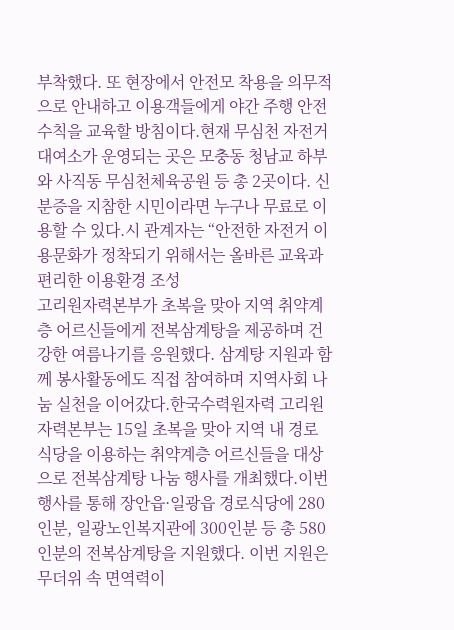부착했다. 또 현장에서 안전모 착용을 의무적으로 안내하고 이용객들에게 야간 주행 안전 수칙을 교육할 방침이다.현재 무심천 자전거 대여소가 운영되는 곳은 모충동 청남교 하부와 사직동 무심천체육공원 등 총 2곳이다. 신분증을 지참한 시민이라면 누구나 무료로 이용할 수 있다.시 관계자는 “안전한 자전거 이용문화가 정착되기 위해서는 올바른 교육과 편리한 이용환경 조성
고리원자력본부가 초복을 맞아 지역 취약계층 어르신들에게 전복삼계탕을 제공하며 건강한 여름나기를 응원했다. 삼계탕 지원과 함께 봉사활동에도 직접 참여하며 지역사회 나눔 실천을 이어갔다.한국수력원자력 고리원자력본부는 15일 초복을 맞아 지역 내 경로식당을 이용하는 취약계층 어르신들을 대상으로 전복삼계탕 나눔 행사를 개최했다.이번 행사를 통해 장안읍·일광읍 경로식당에 280인분, 일광노인복지관에 300인분 등 총 580인분의 전복삼계탕을 지원했다. 이번 지원은 무더위 속 면역력이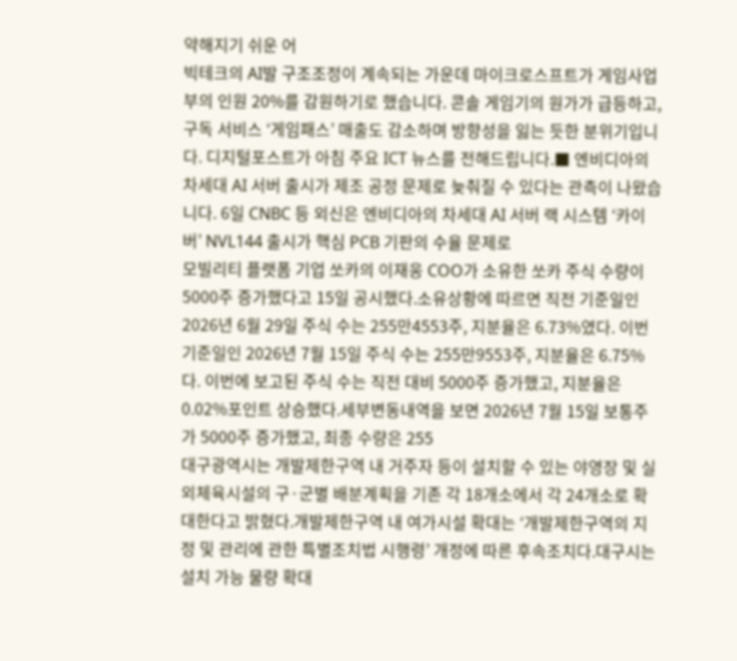약해지기 쉬운 어
빅테크의 AI발 구조조정이 계속되는 가운데 마이크로스프트가 게임사업부의 인원 20%를 감원하기로 했습니다. 콘솔 게임기의 원가가 급등하고, 구독 서비스 ‘게임패스’ 매출도 감소하며 방향성을 잃는 듯한 분위기입니다. 디지털포스트가 아침 주요 ICT 뉴스를 전해드립니다.■ 엔비디아의 차세대 AI 서버 출시가 제조 공정 문제로 늦춰질 수 있다는 관측이 나왔습니다. 6일 CNBC 등 외신은 엔비디아의 차세대 AI 서버 랙 시스템 ‘카이버’ NVL144 출시가 핵심 PCB 기판의 수율 문제로
모빌리티 플랫폼 기업 쏘카의 이재웅 COO가 소유한 쏘카 주식 수량이 5000주 증가했다고 15일 공시했다.소유상황에 따르면 직전 기준일인 2026년 6월 29일 주식 수는 255만4553주, 지분율은 6.73%였다. 이번 기준일인 2026년 7월 15일 주식 수는 255만9553주, 지분율은 6.75%다. 이번에 보고된 주식 수는 직전 대비 5000주 증가했고, 지분율은 0.02%포인트 상승했다.세부변동내역을 보면 2026년 7월 15일 보통주가 5000주 증가했고, 최종 수량은 255
대구광역시는 개발제한구역 내 거주자 등이 설치할 수 있는 야영장 및 실외체육시설의 구·군별 배분계획을 기존 각 18개소에서 각 24개소로 확대한다고 밝혔다.개발제한구역 내 여가시설 확대는 ‘개발제한구역의 지정 및 관리에 관한 특별조치법 시행령’ 개정에 따른 후속조치다.대구시는 설치 가능 물량 확대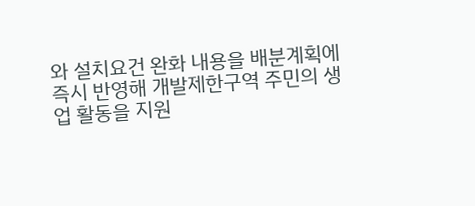와 설치요건 완화 내용을 배분계획에 즉시 반영해 개발제한구역 주민의 생업 활동을 지원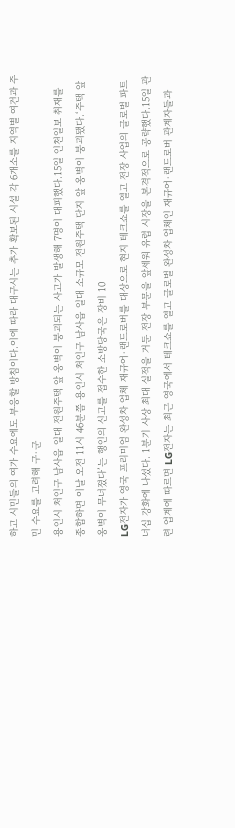하고 시민들의 여가 수요에도 부응할 방침이다.이에 따라 대구시는 추가 확보된 시설 각 6개소를 지역별 여건과 주민 수요를 고려해 구·군
용인시 처인구 남사읍 일대 전원주택 앞 옹벽이 붕괴되는 사고가 발생해 7명이 대피했다.15일 인천일보 취재를 종합하면 이날 오전 11시 46분쯤 용인시 처인구 남사읍 일대 소규모 전원주택 단지 앞 옹벽이 붕괴됐다.‘주택 앞 옹벽이 무너졌다’는 행인의 신고를 접수한 소방당국은 장비 10
LG전자가 영국 프리미엄 완성차 업체 재규어·랜드로버를 대상으로 현지 테크쇼를 열고 전장 사업의 글로벌 파트너십 강화에 나섰다. 1분기 사상 최대 실적을 거둔 전장 부문을 앞세워 유럽 시장을 본격적으로 공략했다.15일 관련 업계에 따르면 LG전자는 최근 영국에서 테크쇼를 열고 글로벌 완성차 업체인 재규어·랜드로버 관계자들과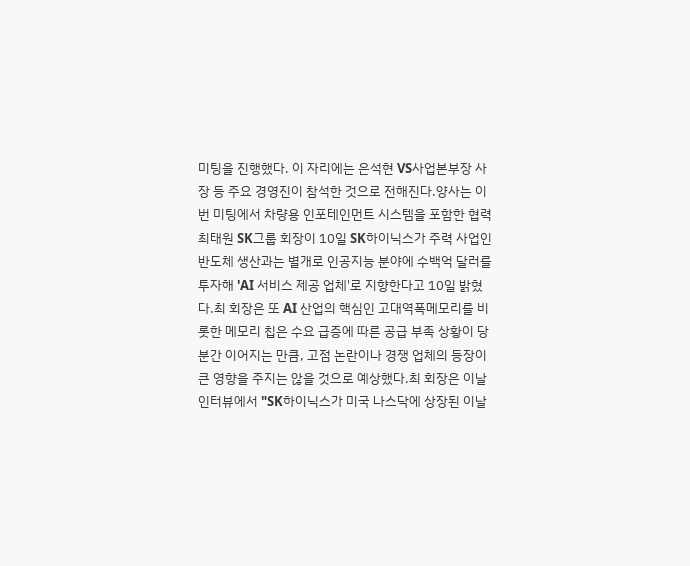미팅을 진행했다. 이 자리에는 은석현 VS사업본부장 사장 등 주요 경영진이 참석한 것으로 전해진다.양사는 이번 미팅에서 차량용 인포테인먼트 시스템을 포함한 협력
최태원 SK그룹 회장이 10일 SK하이닉스가 주력 사업인 반도체 생산과는 별개로 인공지능 분야에 수백억 달러를 투자해 'AI 서비스 제공 업체'로 지향한다고 10일 밝혔다.최 회장은 또 AI 산업의 핵심인 고대역폭메모리를 비롯한 메모리 칩은 수요 급증에 따른 공급 부족 상황이 당분간 이어지는 만큼, 고점 논란이나 경쟁 업체의 등장이 큰 영향을 주지는 않을 것으로 예상했다.최 회장은 이날 인터뷰에서 "SK하이닉스가 미국 나스닥에 상장된 이날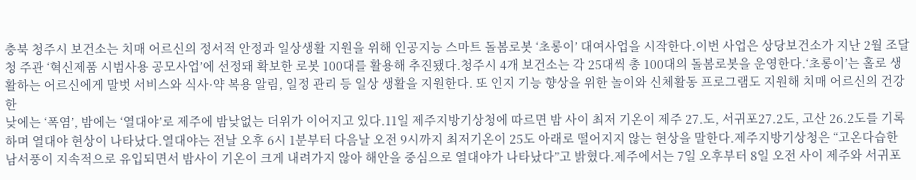충북 청주시 보건소는 치매 어르신의 정서적 안정과 일상생활 지원을 위해 인공지능 스마트 돌봄로봇 ‘초롱이’ 대여사업을 시작한다.이번 사업은 상당보건소가 지난 2월 조달청 주관 ‘혁신제품 시범사용 공모사업’에 선정돼 확보한 로봇 100대를 활용해 추진됐다.청주시 4개 보건소는 각 25대씩 총 100대의 돌봄로봇을 운영한다.‘초롱이’는 홀로 생활하는 어르신에게 말벗 서비스와 식사·약 복용 알림, 일정 관리 등 일상 생활을 지원한다. 또 인지 기능 향상을 위한 놀이와 신체활동 프로그램도 지원해 치매 어르신의 건강한
낮에는 ‘폭염’, 밤에는 ‘열대야’로 제주에 밤낮없는 더위가 이어지고 있다.11일 제주지방기상청에 따르면 밤 사이 최저 기온이 제주 27.도, 서귀포27.2도, 고산 26.2도를 기록하며 열대야 현상이 나타났다.열대야는 전날 오후 6시 1분부터 다음날 오전 9시까지 최저기온이 25도 아래로 떨어지지 않는 현상을 말한다.제주지방기상청은 “고온다습한 남서풍이 지속적으로 유입되면서 밤사이 기온이 크게 내려가지 않아 해안을 중심으로 열대야가 나타났다”고 밝혔다.제주에서는 7일 오후부터 8일 오전 사이 제주와 서귀포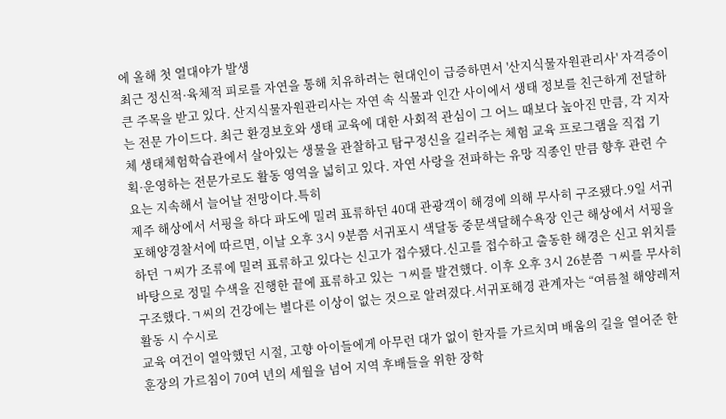에 올해 첫 열대야가 발생
최근 정신적·육체적 피로를 자연을 통해 치유하려는 현대인이 급증하면서 '산지식물자원관리사' 자격증이 큰 주목을 받고 있다. 산지식물자원관리사는 자연 속 식물과 인간 사이에서 생태 정보를 친근하게 전달하는 전문 가이드다. 최근 환경보호와 생태 교육에 대한 사회적 관심이 그 어느 때보다 높아진 만큼, 각 지자체 생태체험학습관에서 살아있는 생물을 관찰하고 탐구정신을 길러주는 체험 교육 프로그램을 직접 기획·운영하는 전문가로도 활동 영역을 넓히고 있다. 자연 사랑을 전파하는 유망 직종인 만큼 향후 관련 수요는 지속해서 늘어날 전망이다.특히
제주 해상에서 서핑을 하다 파도에 밀려 표류하던 40대 관광객이 해경에 의해 무사히 구조됐다.9일 서귀포해양경찰서에 따르면, 이날 오후 3시 9분쯤 서귀포시 색달동 중문색달해수욕장 인근 해상에서 서핑을 하던 ㄱ씨가 조류에 밀려 표류하고 있다는 신고가 접수됐다.신고를 접수하고 출동한 해경은 신고 위치를 바탕으로 정밀 수색을 진행한 끝에 표류하고 있는 ㄱ씨를 발견했다. 이후 오후 3시 26분쯤 ㄱ씨를 무사히 구조했다.ㄱ씨의 건강에는 별다른 이상이 없는 것으로 알려졌다.서귀포해경 관계자는 “여름철 해양레저 활동 시 수시로
교육 여건이 열악했던 시절, 고향 아이들에게 아무런 대가 없이 한자를 가르치며 배움의 길을 열어준 한 훈장의 가르침이 70여 년의 세월을 넘어 지역 후배들을 위한 장학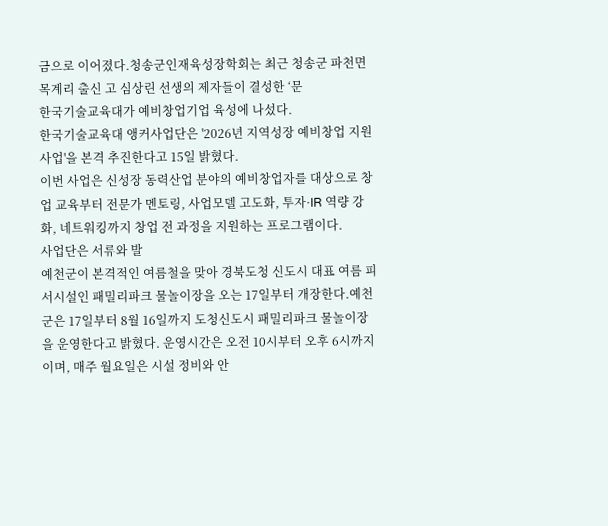금으로 이어졌다.청송군인재육성장학회는 최근 청송군 파천면 목계리 출신 고 심상린 선생의 제자들이 결성한 ‘문
한국기술교육대가 예비창업기업 육성에 나섰다.
한국기술교육대 앵커사업단은 '2026년 지역성장 예비창업 지원사업'을 본격 추진한다고 15일 밝혔다.
이번 사업은 신성장 동력산업 분야의 예비창업자를 대상으로 창업 교육부터 전문가 멘토링, 사업모델 고도화, 투자·IR 역량 강화, 네트워킹까지 창업 전 과정을 지원하는 프로그램이다.
사업단은 서류와 발
예천군이 본격적인 여름철을 맞아 경북도청 신도시 대표 여름 피서시설인 패밀리파크 물놀이장을 오는 17일부터 개장한다.예천군은 17일부터 8월 16일까지 도청신도시 패밀리파크 물놀이장을 운영한다고 밝혔다. 운영시간은 오전 10시부터 오후 6시까지이며, 매주 월요일은 시설 정비와 안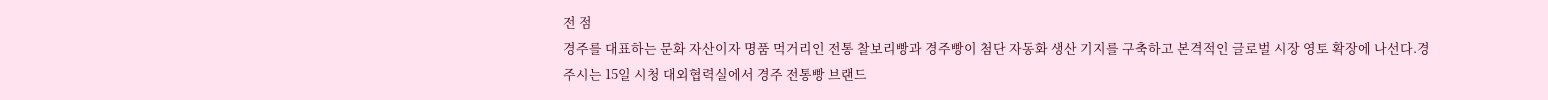전 점
경주를 대표하는 문화 자산이자 명품 먹거리인 전통 찰보리빵과 경주빵이 첨단 자동화 생산 기지를 구축하고 본격적인 글로벌 시장 영토 확장에 나선다.경주시는 15일 시청 대외협력실에서 경주 전통빵 브랜드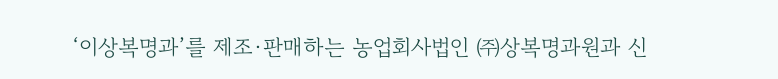‘이상복명과’를 제조·판매하는 농업회사법인 ㈜상복명과원과 신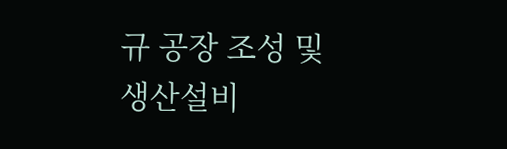규 공장 조성 및 생산설비